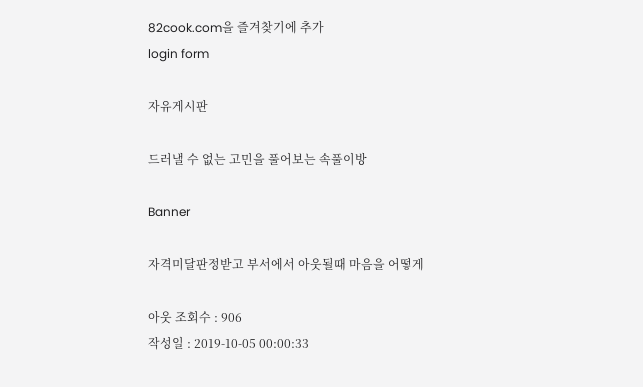82cook.com을 즐겨찾기에 추가
login form

자유게시판

드러낼 수 없는 고민을 풀어보는 속풀이방

Banner

자격미달판정받고 부서에서 아웃될때 마음을 어떻게

아웃 조회수 : 906
작성일 : 2019-10-05 00:00:33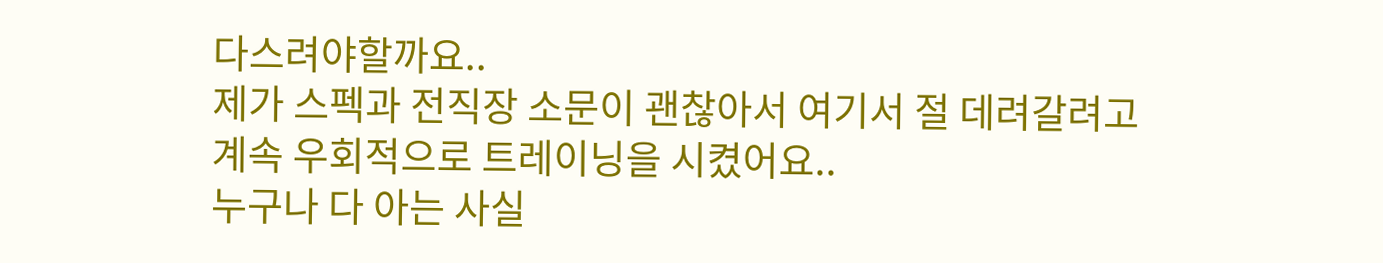다스려야할까요..
제가 스펙과 전직장 소문이 괜찮아서 여기서 절 데려갈려고
계속 우회적으로 트레이닝을 시켰어요..
누구나 다 아는 사실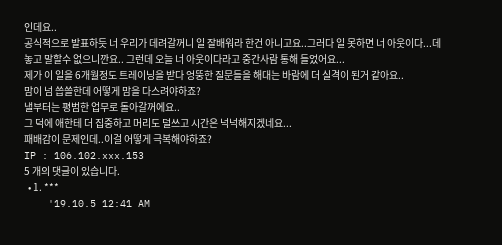인데요..
공식적으로 발표하듯 너 우리가 데려갈꺼니 일 잘배워라 한건 아니고요..그러다 일 못하면 너 아웃이다...데놓고 말할수 없으니깐요.. 그런데 오늘 너 아웃이다라고 중간사람 통해 들었어요...
제가 이 일을 6개월정도 트레이닝을 받다 엉뚱한 질문들을 해대는 바람에 더 실격이 된거 같아요..
맘이 넘 씁쓸한데 어떻게 맘을 다스려야하죠?
낼부터는 평범한 업무로 돌아갈꺼에요..
그 덕에 애한테 더 집중하고 머리도 덜쓰고 시간은 넉넉해지겠네요...
패배감이 문제인데..이걸 어떻게 극복해야하죠?
IP : 106.102.xxx.153
5 개의 댓글이 있습니다.
  • 1. ***
    '19.10.5 12:41 AM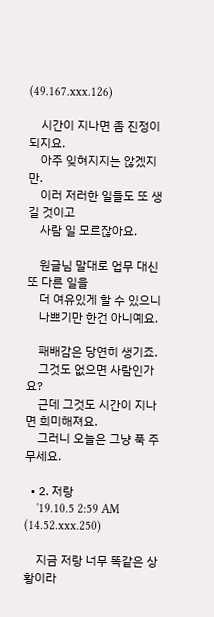(49.167.xxx.126)

    시간이 지나면 좀 진정이 되지요.
    아주 잊혀지지는 않겠지만.
    이러 저러한 일들도 또 생길 것이고
    사람 일 모르잖아요.

    원글님 말대로 업무 대신 또 다른 일을
    더 여유있게 할 수 있으니
    나쁘기만 한건 아니예요.

    패배감은 당연히 생기죠.
    그것도 없으면 사람인가요?
    근데 그것도 시간이 지나면 희미해져요.
    그러니 오늘은 그냥 푹 주무세요.

  • 2. 저랑
    '19.10.5 2:59 AM (14.52.xxx.250)

    지금 저랑 너무 똑같은 상황이라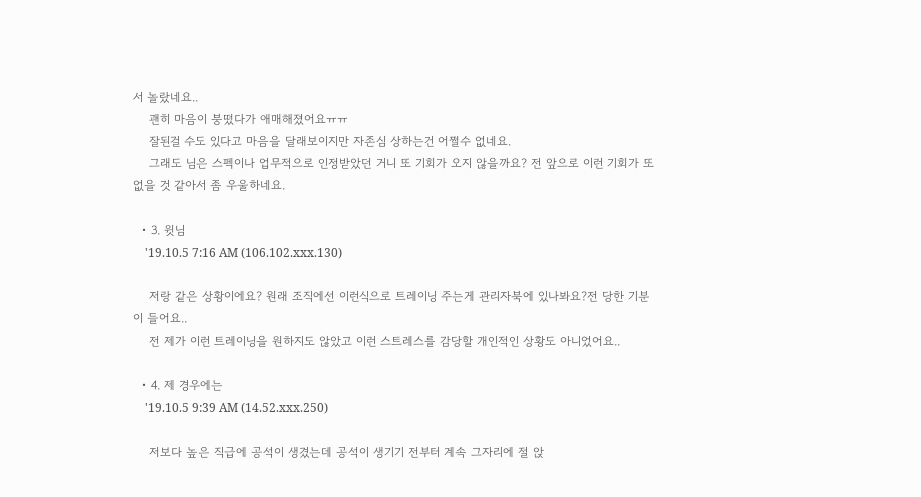서 놀랐네요..
    괜히 마음이 붕떴다가 애매해졌어요ㅠㅠ
    잘된걸 수도 있다고 마음을 달래보이지만 자존심 상하는건 어쩔수 없네요.
    그래도 님은 스펙이나 업무적으로 인정받았던 거니 또 기회가 오지 않을까요? 전 앞으로 이런 기회가 또 없을 것 같아서 좀 우울하네요.

  • 3. 윗님
    '19.10.5 7:16 AM (106.102.xxx.130)

    저랑 같은 상황이에요? 원래 조직에선 이런식으로 트레이닝 주는게 관리자북에 있나봐요?전 당한 기분이 들어요..
    전 제가 이런 트레이닝을 원하지도 않았고 이런 스트레스를 감당할 개인적인 상황도 아니었어요..

  • 4. 제 경우에는
    '19.10.5 9:39 AM (14.52.xxx.250)

    저보다 높은 직급에 공석이 생겼는데 공석이 생기기 전부터 계속 그자리에 절 앉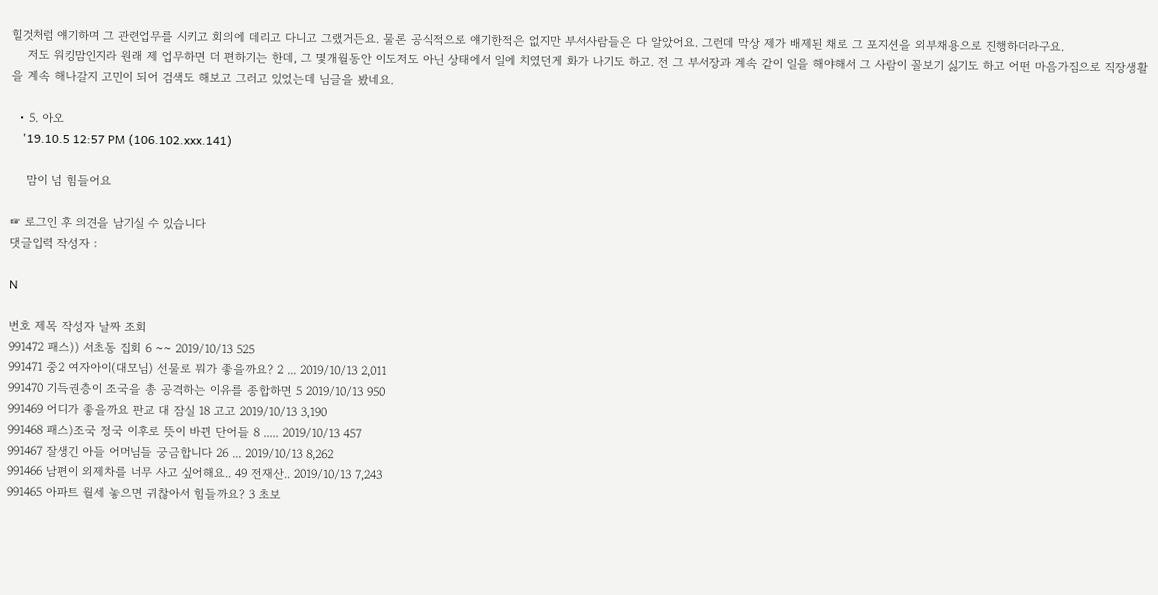힐것처럼 얘기하며 그 관련업무를 시키고 회의에 데리고 다니고 그랬거든요. 물론 공식적으로 얘기한적은 없지만 부서사람들은 다 알았어요. 그런데 막상 제가 배제된 채로 그 포지션을 외부채용으로 진행하더라구요.
    저도 워킹맘인지라 원래 제 업무하면 더 편하기는 한데, 그 몇개월동안 이도저도 아닌 상태에서 일에 치였던게 화가 나기도 하고. 전 그 부서장과 계속 같이 일을 해야해서 그 사람이 꼴보기 싫기도 하고 어떤 마음가짐으로 직장생활을 계속 해나갈지 고민이 되어 검색도 해보고 그러고 있었는데 님글을 봤네요.

  • 5. 아오
    '19.10.5 12:57 PM (106.102.xxx.141)

    맘이 넘 힘들어요

☞ 로그인 후 의견을 남기실 수 있습니다
댓글입력 작성자 :

N

번호 제목 작성자 날짜 조회
991472 패스)) 서초동 집회 6 ~~ 2019/10/13 525
991471 중2 여자아이(대모님) 선물로 뭐가 좋을까요? 2 ... 2019/10/13 2,011
991470 기득권층이 조국을 총 공격하는 이유를 종합하면 5 2019/10/13 950
991469 어디가 좋을까요 판교 대 잠실 18 고고 2019/10/13 3,190
991468 패스)조국 정국 이후로 뜻이 바뀐 단어들 8 ..... 2019/10/13 457
991467 잘생긴 아들 어머님들 궁금합니다 26 ... 2019/10/13 8,262
991466 남편이 외제차를 너무 사고 싶어해요.. 49 전재산.. 2019/10/13 7,243
991465 아파트 월세 놓으면 귀찮아서 힘들까요? 3 초보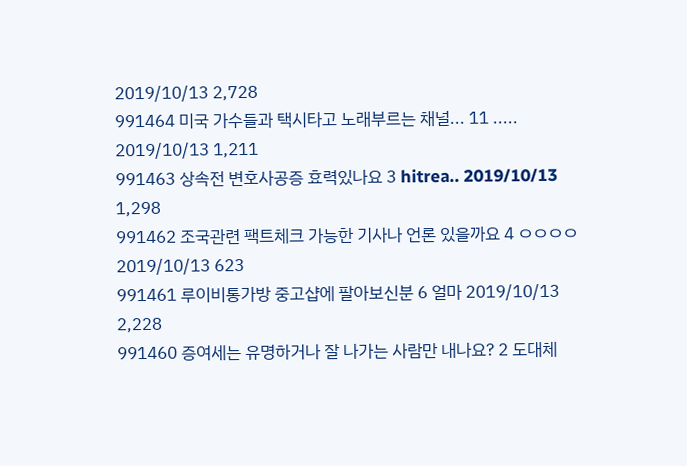2019/10/13 2,728
991464 미국 가수들과 택시타고 노래부르는 채널... 11 ..... 2019/10/13 1,211
991463 상속전 변호사공증 효력있나요 3 hitrea.. 2019/10/13 1,298
991462 조국관련 팩트체크 가능한 기사나 언론 있을까요 4 ㅇㅇㅇㅇ 2019/10/13 623
991461 루이비통가방 중고샵에 팔아보신분 6 얼마 2019/10/13 2,228
991460 증여세는 유명하거나 잘 나가는 사람만 내나요? 2 도대체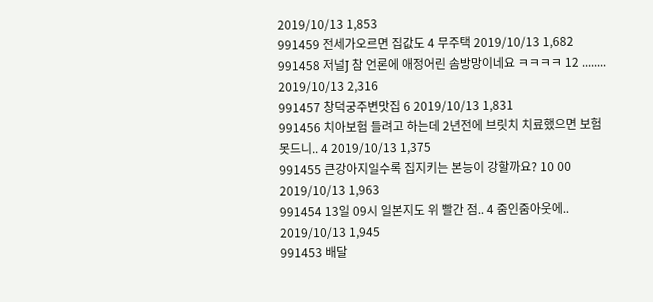2019/10/13 1,853
991459 전세가오르면 집값도 4 무주택 2019/10/13 1,682
991458 저널J 참 언론에 애정어린 솜방망이네요 ㅋㅋㅋㅋ 12 ........ 2019/10/13 2,316
991457 창덕궁주변맛집 6 2019/10/13 1,831
991456 치아보험 들려고 하는데 2년전에 브릿치 치료했으면 보험 못드니.. 4 2019/10/13 1,375
991455 큰강아지일수록 집지키는 본능이 강할까요? 10 00 2019/10/13 1,963
991454 13일 09시 일본지도 위 빨간 점.. 4 줌인줌아웃에.. 2019/10/13 1,945
991453 배달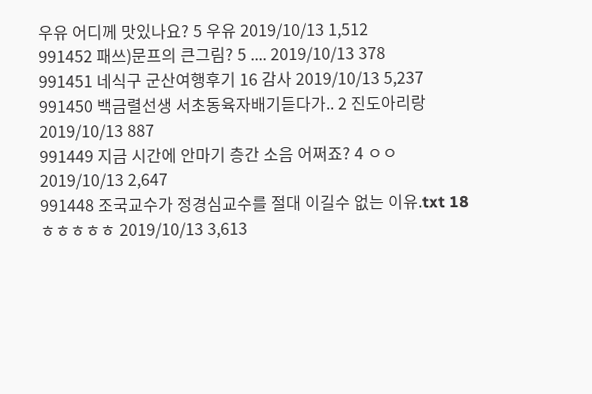우유 어디께 맛있나요? 5 우유 2019/10/13 1,512
991452 패쓰)문프의 큰그림? 5 .... 2019/10/13 378
991451 네식구 군산여행후기 16 감사 2019/10/13 5,237
991450 백금렬선생 서초동육자배기듣다가.. 2 진도아리랑 2019/10/13 887
991449 지금 시간에 안마기 층간 소음 어쩌죠? 4 ㅇㅇ 2019/10/13 2,647
991448 조국교수가 정경심교수를 절대 이길수 없는 이유.txt 18 ㅎㅎㅎㅎㅎ 2019/10/13 3,613